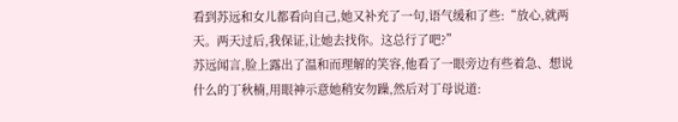看到苏远和女儿都看向自己,她又补充了一句,语气缓和了些:“放心,就两天。两天过后,我保证,让她去找你。这总行了吧?”
苏远闻言,脸上露出了温和而理解的笑容,他看了一眼旁边有些着急、想说什么的丁秋楠,用眼神示意她稍安勿躁,然后对丁母说道: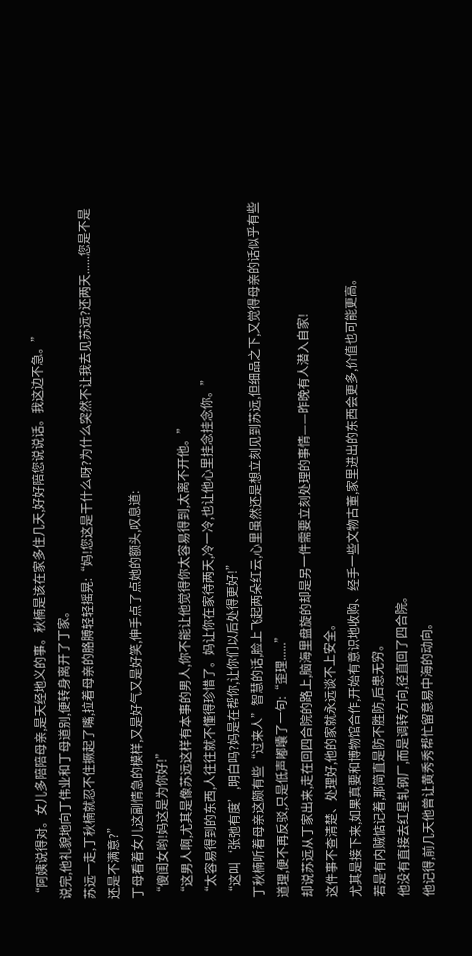“阿姨说得对。女儿多陪陪母亲,是天经地义的事。秋楠是该在家多住几天,好好陪您说说话。我这边不急。”
说完,他礼貌地向丁伟业和丁母道别,便转身离开了丁家。
苏远一走,丁秋楠就忍不住撅起了嘴,拉着母亲的胳膊轻轻摇晃:“妈!您这是干什么呀?为什么突然不让我去见苏远?还两天......您是不是还是不满意?”
丁母看着女儿这副情急的模样,又是好气又是好笑,伸手点了点她的额头,叹息道:
“傻闺女哟!妈这是为你好!”
“这男人啊,尤其是像苏远这样有本事的男人,你不能让他觉得你太容易得到,太离不开他。”
“太容易得到的东西,人往往就不懂得珍惜了。妈让你在家待两天,冷一冷,也让他心里挂念挂念你。”
“这叫‘张弛有度’,明白吗?妈是在帮你,让你们以后处得更好!”
丁秋楠听着母亲这颇有些“过来人”智慧的话,脸上飞起两朵红云,心里虽然还是想立刻见到苏远,但细品之下,又觉得母亲的话似乎有些道理,便不再反驳,只是低声嘟囔了一句:“歪理......”
却说苏远从丁家出来,走在回四合院的路上,脑海里盘旋的却是另一件需要立刻处理的事情——昨晚有人潜入自家!
这件事不查清楚、处理好,他的家就永远谈不上安全。
尤其是接下来,如果真要和博物馆合作,开始有意识地收购、经手一些文物古董,家里进出的东西会更多,价值也可能更高。
若是有内贼惦记着,那简直是防不胜防,后患无穷。
他没有直接去红星轧钢厂,而是调转方向,径直回了四合院。
他记得,前几天他曾让黄秀秀帮忙留意易中海的动向。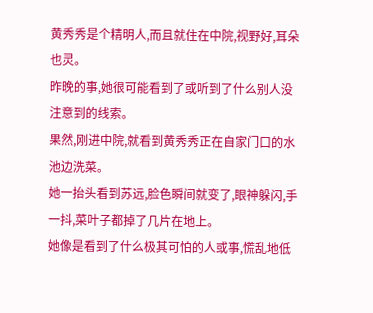黄秀秀是个精明人,而且就住在中院,视野好,耳朵也灵。
昨晚的事,她很可能看到了或听到了什么别人没注意到的线索。
果然,刚进中院,就看到黄秀秀正在自家门口的水池边洗菜。
她一抬头看到苏远,脸色瞬间就变了,眼神躲闪,手一抖,菜叶子都掉了几片在地上。
她像是看到了什么极其可怕的人或事,慌乱地低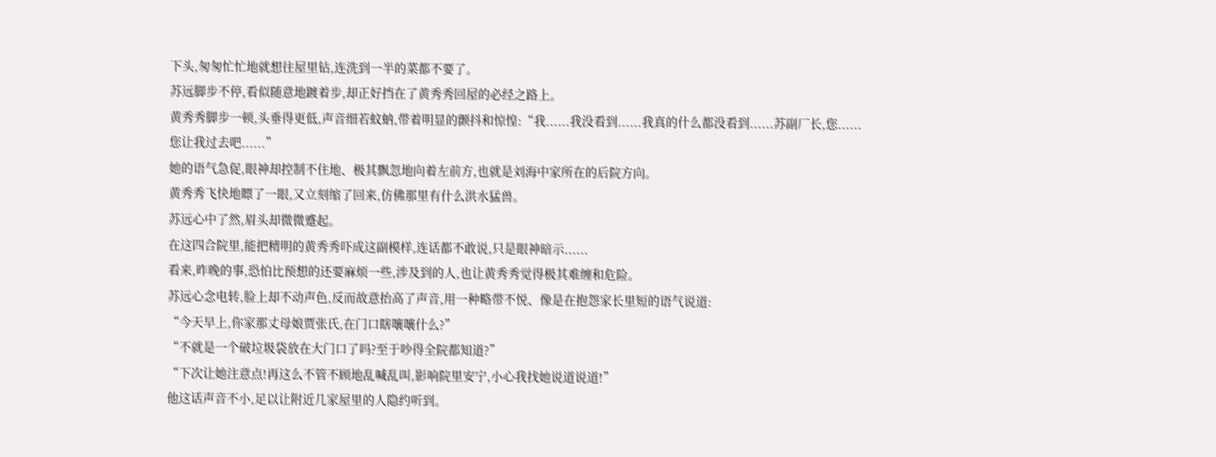下头,匆匆忙忙地就想往屋里钻,连洗到一半的菜都不要了。
苏远脚步不停,看似随意地踱着步,却正好挡在了黄秀秀回屋的必经之路上。
黄秀秀脚步一顿,头垂得更低,声音细若蚊蚋,带着明显的颤抖和惊惶:“我......我没看到......我真的什么都没看到......苏副厂长,您......您让我过去吧......”
她的语气急促,眼神却控制不住地、极其飘忽地向着左前方,也就是刘海中家所在的后院方向。
黄秀秀飞快地瞟了一眼,又立刻缩了回来,仿佛那里有什么洪水猛兽。
苏远心中了然,眉头却微微蹙起。
在这四合院里,能把精明的黄秀秀吓成这副模样,连话都不敢说,只是眼神暗示......
看来,昨晚的事,恐怕比预想的还要麻烦一些,涉及到的人,也让黄秀秀觉得极其难缠和危险。
苏远心念电转,脸上却不动声色,反而故意抬高了声音,用一种略带不悦、像是在抱怨家长里短的语气说道:
“今天早上,你家那丈母娘贾张氏,在门口瞎嚷嚷什么?”
“不就是一个破垃圾袋放在大门口了吗?至于吵得全院都知道?”
“下次让她注意点!再这么不管不顾地乱喊乱叫,影响院里安宁,小心我找她说道说道!”
他这话声音不小,足以让附近几家屋里的人隐约听到。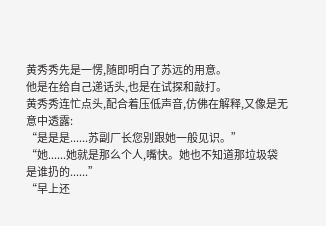黄秀秀先是一愣,随即明白了苏远的用意。
他是在给自己递话头,也是在试探和敲打。
黄秀秀连忙点头,配合着压低声音,仿佛在解释,又像是无意中透露:
“是是是......苏副厂长您别跟她一般见识。”
“她......她就是那么个人,嘴快。她也不知道那垃圾袋是谁扔的......”
“早上还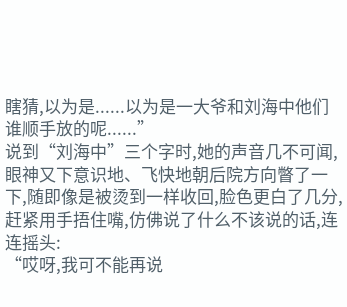瞎猜,以为是......以为是一大爷和刘海中他们谁顺手放的呢......”
说到“刘海中”三个字时,她的声音几不可闻,眼神又下意识地、飞快地朝后院方向瞥了一下,随即像是被烫到一样收回,脸色更白了几分,赶紧用手捂住嘴,仿佛说了什么不该说的话,连连摇头:
“哎呀,我可不能再说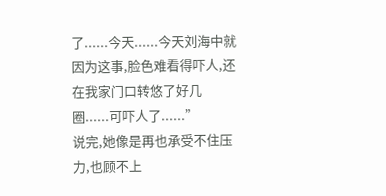了......今天......今天刘海中就因为这事,脸色难看得吓人,还在我家门口转悠了好几圈......可吓人了......”
说完,她像是再也承受不住压力,也顾不上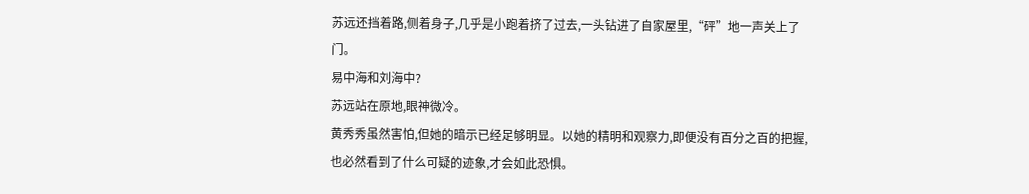苏远还挡着路,侧着身子,几乎是小跑着挤了过去,一头钻进了自家屋里,“砰”地一声关上了门。
易中海和刘海中?
苏远站在原地,眼神微冷。
黄秀秀虽然害怕,但她的暗示已经足够明显。以她的精明和观察力,即便没有百分之百的把握,也必然看到了什么可疑的迹象,才会如此恐惧。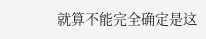就算不能完全确定是这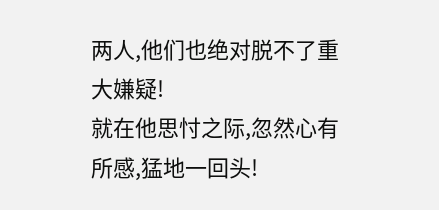两人,他们也绝对脱不了重大嫌疑!
就在他思忖之际,忽然心有所感,猛地一回头!